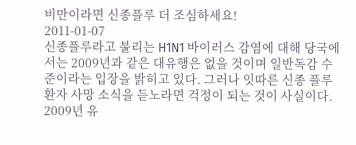비만이라면 신종플루 더 조심하세요!
2011-01-07
신종플루라고 불리는 H1N1 바이러스 감염에 대해 당국에서는 2009년과 같은 대유행은 없을 것이며 일반독감 수준이라는 입장을 밝히고 있다. 그러나 잇따른 신종 플루 환자 사망 소식을 듣노라면 걱정이 되는 것이 사실이다.
2009년 유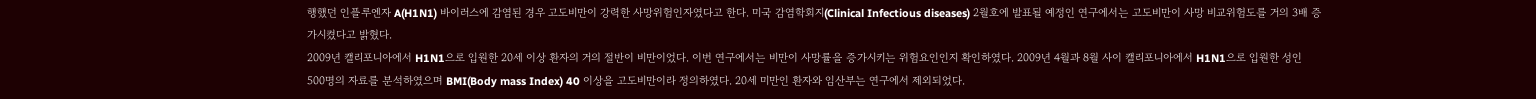행했던 인플루엔자 A(H1N1) 바이러스에 감염된 경우 고도비만이 강력한 사망위험인자였다고 한다. 미국 감염학회지(Clinical Infectious diseases) 2월호에 발표될 예정인 연구에서는 고도비만이 사망 비교위험도를 거의 3배 증가시켰다고 밝혔다.
2009년 캘리포니아에서 H1N1으로 입원한 20세 이상 환자의 거의 절반이 비만이었다. 이번 연구에서는 비만이 사망률을 증가시키는 위험요인인지 확인하였다. 2009년 4월과 8월 사이 캘리포니아에서 H1N1으로 입원한 성인 500명의 자료를 분석하였으며 BMI(Body mass Index) 40 이상을 고도비만이라 정의하였다. 20세 미만인 환자와 임산부는 연구에서 제외되었다.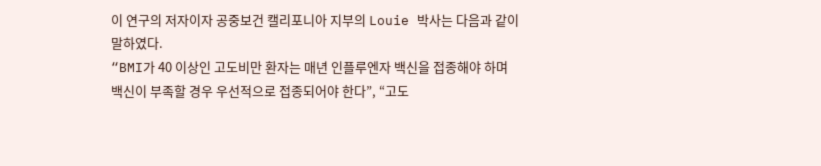이 연구의 저자이자 공중보건 캘리포니아 지부의 Louie 박사는 다음과 같이 말하였다.
“BMI가 40 이상인 고도비만 환자는 매년 인플루엔자 백신을 접종해야 하며 백신이 부족할 경우 우선적으로 접종되어야 한다”, “고도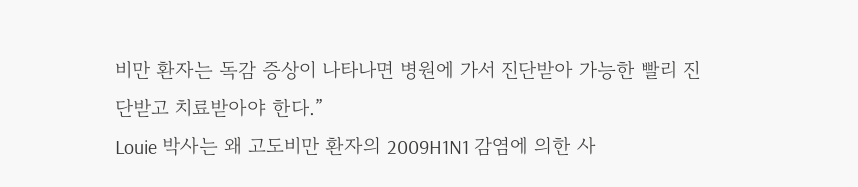비만 환자는 독감 증상이 나타나면 병원에 가서 진단받아 가능한 빨리 진단받고 치료받아야 한다.”
Louie 박사는 왜 고도비만 환자의 2009H1N1 감염에 의한 사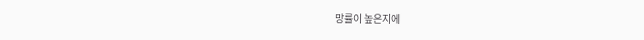망률이 높은지에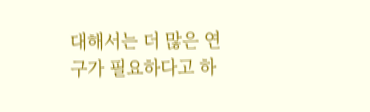대해서는 더 많은 연구가 필요하다고 하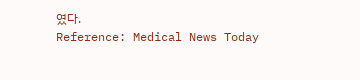였다.
Reference: Medical News Today